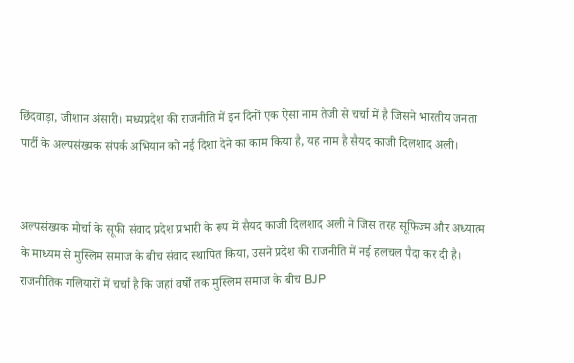छिंदवाड़ा, जीशान अंसारी। मध्यप्रदेश की राजनीति में इन दिनों एक ऐसा नाम तेजी से चर्चा में है जिसने भारतीय जनता पार्टी के अल्पसंख्यक संपर्क अभियान को नई दिशा देने का काम किया है, यह नाम है सैयद काजी दिलशाद अली।


अल्पसंख्यक मोर्चा के सूफी संवाद प्रदेश प्रभारी के रूप में सैयद काजी दिलशाद अली ने जिस तरह सूफिज्म और अध्यात्म के माध्यम से मुस्लिम समाज के बीच संवाद स्थापित किया, उसने प्रदेश की राजनीति में नई हलचल पैदा कर दी है। राजनीतिक गलियारों में चर्चा है कि जहां वर्षों तक मुस्लिम समाज के बीच BJP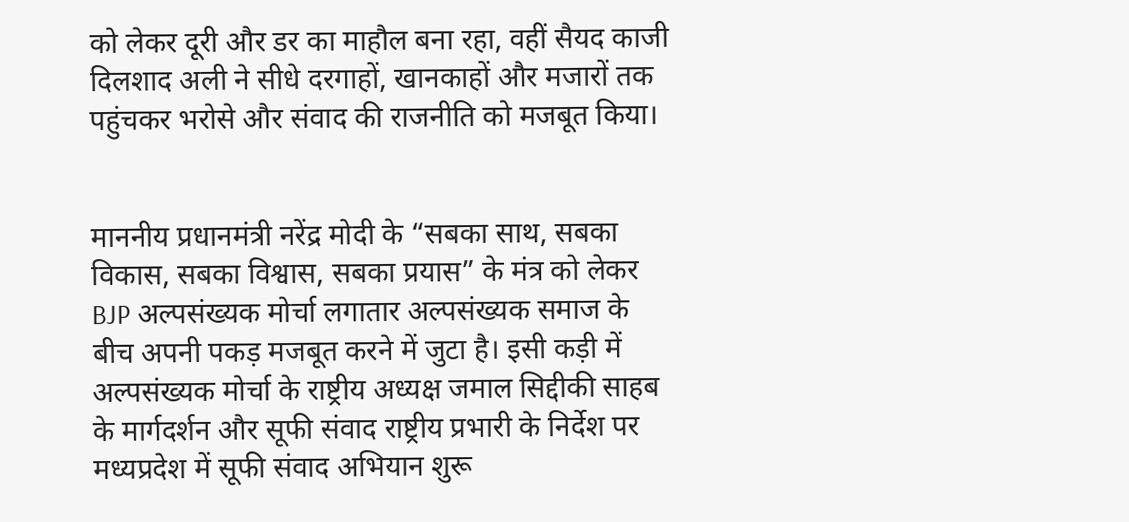को लेकर दूरी और डर का माहौल बना रहा, वहीं सैयद काजी दिलशाद अली ने सीधे दरगाहों, खानकाहों और मजारों तक पहुंचकर भरोसे और संवाद की राजनीति को मजबूत किया।


माननीय प्रधानमंत्री नरेंद्र मोदी के “सबका साथ, सबका विकास, सबका विश्वास, सबका प्रयास” के मंत्र को लेकर BJP अल्पसंख्यक मोर्चा लगातार अल्पसंख्यक समाज के बीच अपनी पकड़ मजबूत करने में जुटा है। इसी कड़ी में अल्पसंख्यक मोर्चा के राष्ट्रीय अध्यक्ष जमाल सिद्दीकी साहब के मार्गदर्शन और सूफी संवाद राष्ट्रीय प्रभारी के निर्देश पर मध्यप्रदेश में सूफी संवाद अभियान शुरू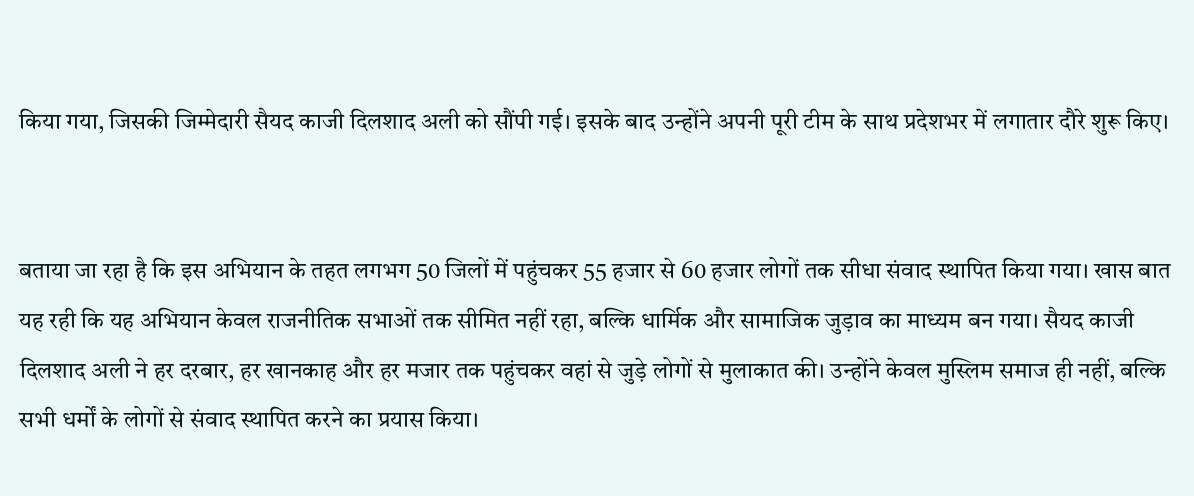किया गया, जिसकी जिम्मेदारी सैयद काजी दिलशाद अली को सौंपी गई। इसके बाद उन्होंने अपनी पूरी टीम के साथ प्रदेशभर में लगातार दौरे शुरू किए।


बताया जा रहा है कि इस अभियान के तहत लगभग 50 जिलों में पहुंचकर 55 हजार से 60 हजार लोगों तक सीधा संवाद स्थापित किया गया। खास बात यह रही कि यह अभियान केवल राजनीतिक सभाओं तक सीमित नहीं रहा, बल्कि धार्मिक और सामाजिक जुड़ाव का माध्यम बन गया। सैयद काजी दिलशाद अली ने हर दरबार, हर खानकाह और हर मजार तक पहुंचकर वहां से जुड़े लोगों से मुलाकात की। उन्होंने केवल मुस्लिम समाज ही नहीं, बल्कि सभी धर्मों के लोगों से संवाद स्थापित करने का प्रयास किया।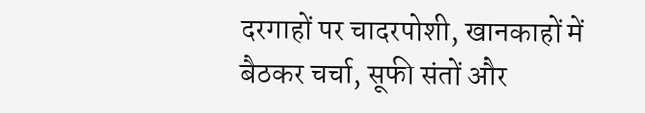दरगाहों पर चादरपोशी, खानकाहों में बैठकर चर्चा, सूफी संतों और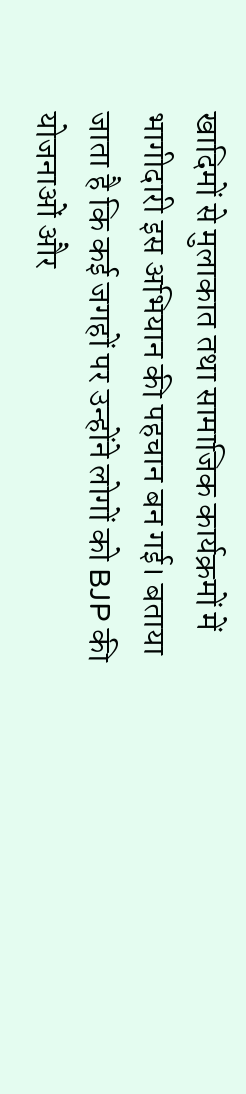खादिमों से मुलाकात तथा सामाजिक कार्यक्रमों में भागीदारी इस अभियान की पहचान बन गई। बताया जाता है कि कई जगहों पर उन्होंने लोगों को BJP की योजनाओं और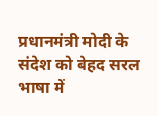प्रधानमंत्री मोदी के संदेश को बेहद सरल भाषा में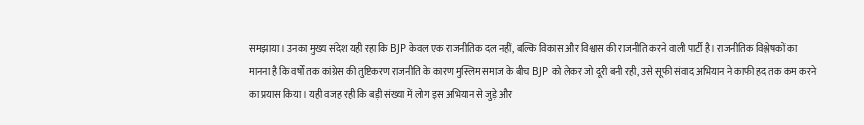समझाया। उनका मुख्य संदेश यही रहा कि BJP केवल एक राजनीतिक दल नहीं, बल्कि विकास और विश्वास की राजनीति करने वाली पार्टी है। राजनीतिक विश्लेषकों का मानना है कि वर्षों तक कांग्रेस की तुष्टिकरण राजनीति के कारण मुस्लिम समाज के बीच BJP को लेकर जो दूरी बनी रही, उसे सूफी संवाद अभियान ने काफी हद तक कम करने का प्रयास किया। यही वजह रही कि बड़ी संख्या में लोग इस अभियान से जुड़े और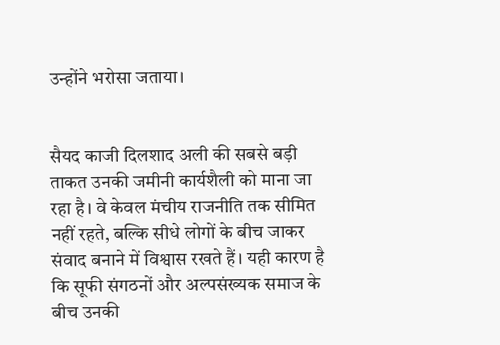उन्होंने भरोसा जताया।


सैयद काजी दिलशाद अली की सबसे बड़ी ताकत उनकी जमीनी कार्यशैली को माना जा रहा है। वे केवल मंचीय राजनीति तक सीमित नहीं रहते, बल्कि सीधे लोगों के बीच जाकर संवाद बनाने में विश्वास रखते हैं। यही कारण है कि सूफी संगठनों और अल्पसंख्यक समाज के बीच उनकी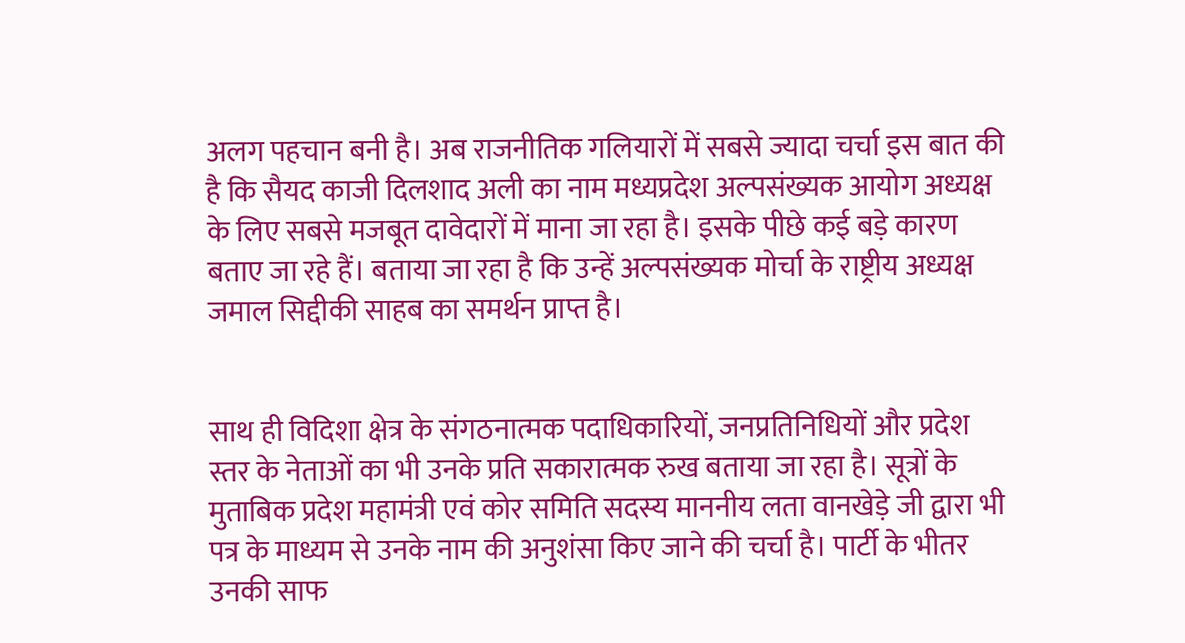अलग पहचान बनी है। अब राजनीतिक गलियारों में सबसे ज्यादा चर्चा इस बात की है कि सैयद काजी दिलशाद अली का नाम मध्यप्रदेश अल्पसंख्यक आयोग अध्यक्ष के लिए सबसे मजबूत दावेदारों में माना जा रहा है। इसके पीछे कई बड़े कारण बताए जा रहे हैं। बताया जा रहा है कि उन्हें अल्पसंख्यक मोर्चा के राष्ट्रीय अध्यक्ष जमाल सिद्दीकी साहब का समर्थन प्राप्त है।


साथ ही विदिशा क्षेत्र के संगठनात्मक पदाधिकारियों, जनप्रतिनिधियों और प्रदेश स्तर के नेताओं का भी उनके प्रति सकारात्मक रुख बताया जा रहा है। सूत्रों के मुताबिक प्रदेश महामंत्री एवं कोर समिति सदस्य माननीय लता वानखेड़े जी द्वारा भी पत्र के माध्यम से उनके नाम की अनुशंसा किए जाने की चर्चा है। पार्टी के भीतर उनकी साफ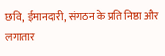छवि, ईमानदारी, संगठन के प्रति निष्ठा और लगातार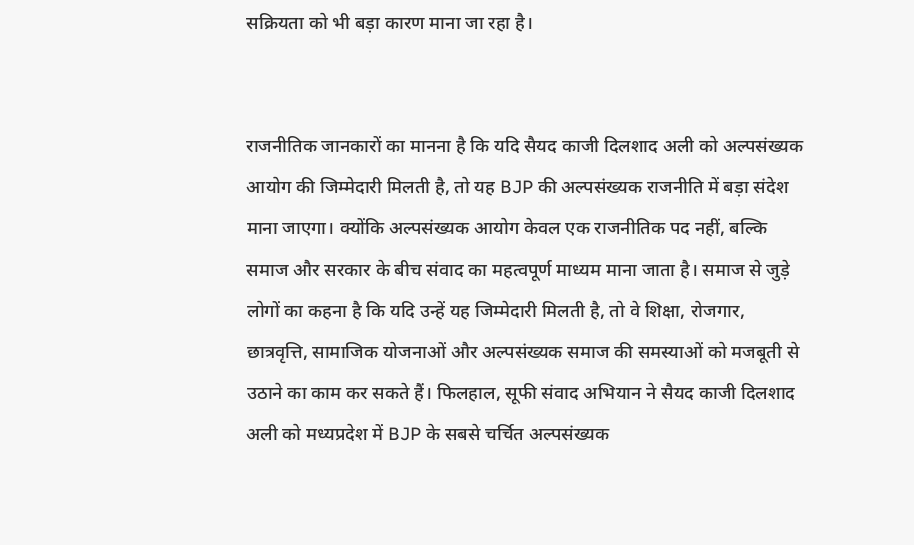सक्रियता को भी बड़ा कारण माना जा रहा है।


राजनीतिक जानकारों का मानना है कि यदि सैयद काजी दिलशाद अली को अल्पसंख्यक आयोग की जिम्मेदारी मिलती है, तो यह BJP की अल्पसंख्यक राजनीति में बड़ा संदेश माना जाएगा। क्योंकि अल्पसंख्यक आयोग केवल एक राजनीतिक पद नहीं, बल्कि समाज और सरकार के बीच संवाद का महत्वपूर्ण माध्यम माना जाता है। समाज से जुड़े लोगों का कहना है कि यदि उन्हें यह जिम्मेदारी मिलती है, तो वे शिक्षा, रोजगार, छात्रवृत्ति, सामाजिक योजनाओं और अल्पसंख्यक समाज की समस्याओं को मजबूती से उठाने का काम कर सकते हैं। फिलहाल, सूफी संवाद अभियान ने सैयद काजी दिलशाद अली को मध्यप्रदेश में BJP के सबसे चर्चित अल्पसंख्यक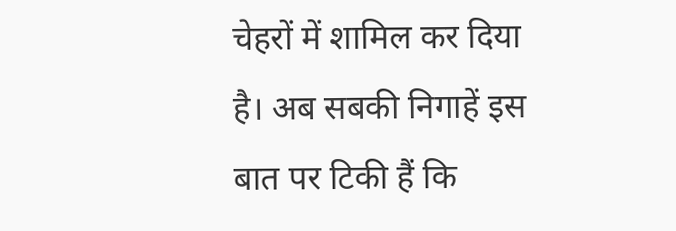चेहरों में शामिल कर दिया है। अब सबकी निगाहें इस बात पर टिकी हैं कि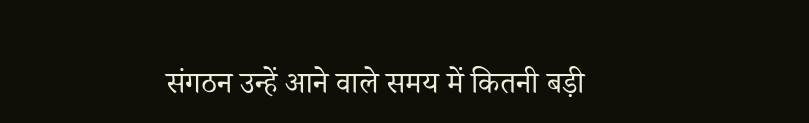संगठन उन्हें आने वाले समय में कितनी बड़ी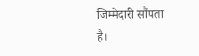जिम्मेदारी सौंपता है।